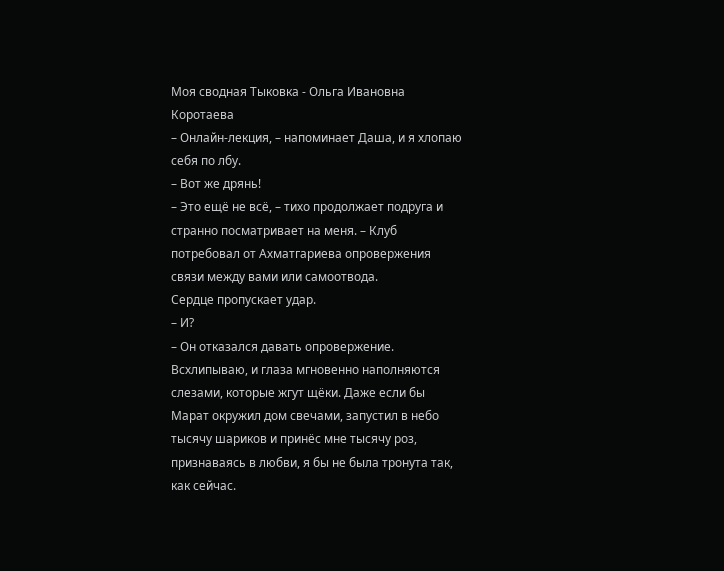Моя сводная Тыковка - Ольга Ивановна Коротаева
– Онлайн-лекция, – напоминает Даша, и я хлопаю себя по лбу.
– Вот же дрянь!
– Это ещё не всё, – тихо продолжает подруга и странно посматривает на меня. – Клуб потребовал от Ахматгариева опровержения связи между вами или самоотвода.
Сердце пропускает удар.
– И?
– Он отказался давать опровержение.
Всхлипываю, и глаза мгновенно наполняются слезами, которые жгут щёки. Даже если бы Марат окружил дом свечами, запустил в небо тысячу шариков и принёс мне тысячу роз, признаваясь в любви, я бы не была тронута так, как сейчас.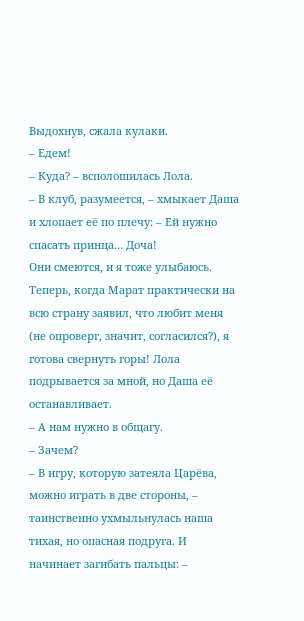Выдохнув, сжала кулаки.
– Едем!
– Куда? – всполошилась Лола.
– В клуб, разумеется, – хмыкает Даша и хлопает её по плечу: – Ей нужно спасать принца… Доча!
Они смеются, и я тоже улыбаюсь. Теперь, когда Марат практически на всю страну заявил, что любит меня (не опроверг, значит, согласился?), я готова свернуть горы! Лола подрывается за мной, но Даша её останавливает.
– А нам нужно в общагу.
– Зачем?
– В игру, которую затеяла Царёва, можно играть в две стороны, – таинственно ухмыльнулась наша тихая, но опасная подруга. И начинает загибать пальцы: –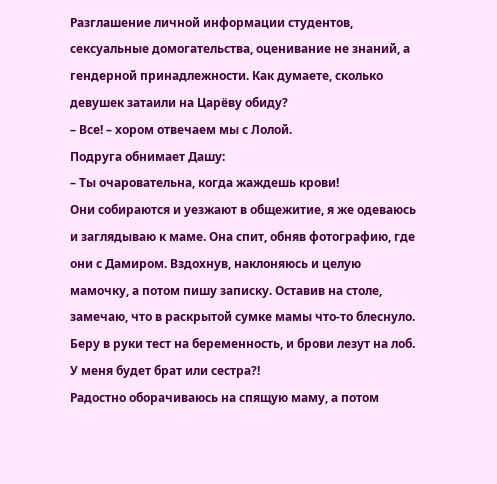Разглашение личной информации студентов, сексуальные домогательства, оценивание не знаний, а гендерной принадлежности. Как думаете, сколько девушек затаили на Царёву обиду?
– Все! – хором отвечаем мы с Лолой.
Подруга обнимает Дашу:
– Ты очаровательна, когда жаждешь крови!
Они собираются и уезжают в общежитие, я же одеваюсь и заглядываю к маме. Она спит, обняв фотографию, где они с Дамиром. Вздохнув, наклоняюсь и целую мамочку, а потом пишу записку. Оставив на столе, замечаю, что в раскрытой сумке мамы что-то блеснуло.
Беру в руки тест на беременность, и брови лезут на лоб.
У меня будет брат или сестра?!
Радостно оборачиваюсь на спящую маму, а потом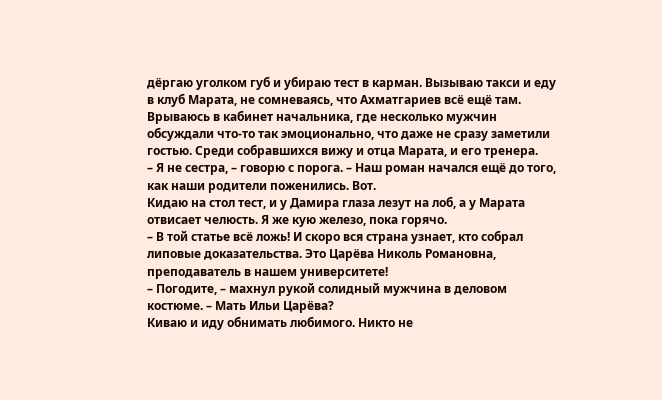дёргаю уголком губ и убираю тест в карман. Вызываю такси и еду в клуб Марата, не сомневаясь, что Ахматгариев всё ещё там. Врываюсь в кабинет начальника, где несколько мужчин обсуждали что-то так эмоционально, что даже не сразу заметили гостью. Среди собравшихся вижу и отца Марата, и его тренера.
– Я не сестра, – говорю с порога. – Наш роман начался ещё до того, как наши родители поженились. Вот.
Кидаю на стол тест, и у Дамира глаза лезут на лоб, а у Марата отвисает челюсть. Я же кую железо, пока горячо.
– В той статье всё ложь! И скоро вся страна узнает, кто собрал липовые доказательства. Это Царёва Николь Романовна, преподаватель в нашем университете!
– Погодите, – махнул рукой солидный мужчина в деловом костюме. – Мать Ильи Царёва?
Киваю и иду обнимать любимого. Никто не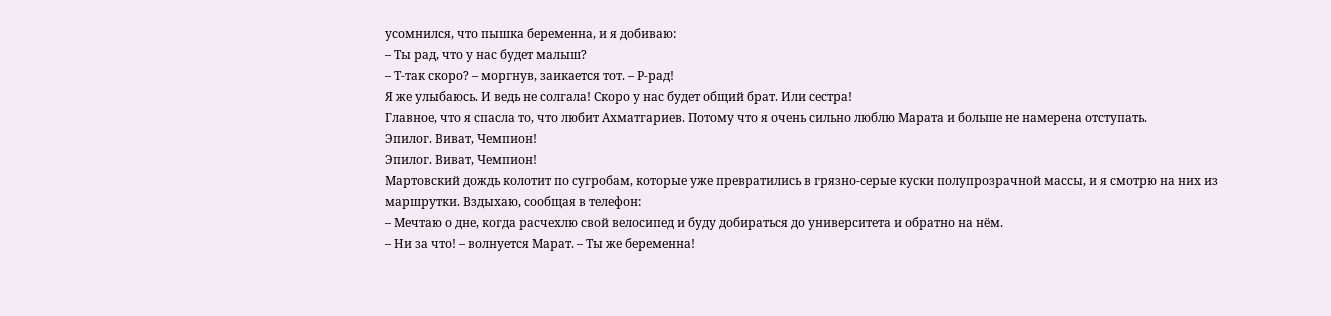усомнился, что пышка беременна, и я добиваю:
– Ты рад, что у нас будет малыш?
– Т-так скоро? – моргнув, заикается тот. – Р-рад!
Я же улыбаюсь. И ведь не солгала! Скоро у нас будет общий брат. Или сестра!
Главное, что я спасла то, что любит Ахматгариев. Потому что я очень сильно люблю Марата и больше не намерена отступать.
Эпилог. Виват, Чемпион!
Эпилог. Виват, Чемпион!
Мартовский дождь колотит по сугробам, которые уже превратились в грязно-серые куски полупрозрачной массы, и я смотрю на них из маршрутки. Вздыхаю, сообщая в телефон:
– Мечтаю о дне, когда расчехлю свой велосипед и буду добираться до университета и обратно на нём.
– Ни за что! – волнуется Марат. – Ты же беременна!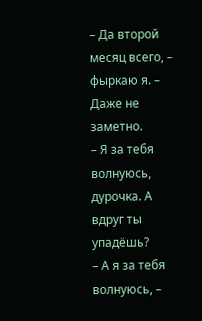– Да второй месяц всего, – фыркаю я. – Даже не заметно.
– Я за тебя волнуюсь, дурочка. А вдруг ты упадёшь?
– А я за тебя волнуюсь, –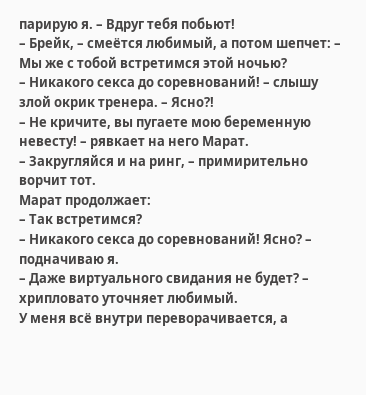парирую я. – Вдруг тебя побьют!
– Брейк, – смеётся любимый, а потом шепчет: – Мы же с тобой встретимся этой ночью?
– Никакого секса до соревнований! – слышу злой окрик тренера. – Ясно?!
– Не кричите, вы пугаете мою беременную невесту! – рявкает на него Марат.
– Закругляйся и на ринг, – примирительно ворчит тот.
Марат продолжает:
– Так встретимся?
– Никакого секса до соревнований! Ясно? – подначиваю я.
– Даже виртуального свидания не будет? – хрипловато уточняет любимый.
У меня всё внутри переворачивается, а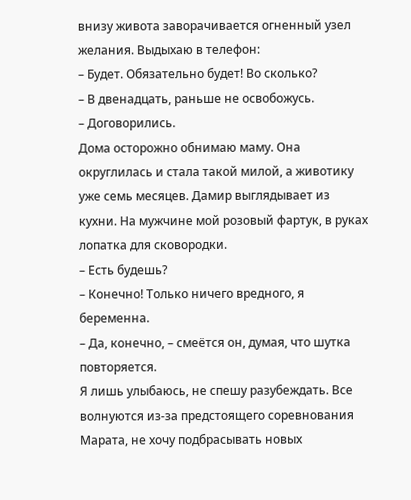внизу живота заворачивается огненный узел желания. Выдыхаю в телефон:
– Будет. Обязательно будет! Во сколько?
– В двенадцать, раньше не освобожусь.
– Договорились.
Дома осторожно обнимаю маму. Она округлилась и стала такой милой, а животику уже семь месяцев. Дамир выглядывает из кухни. На мужчине мой розовый фартук, в руках лопатка для сковородки.
– Есть будешь?
– Конечно! Только ничего вредного, я беременна.
– Да, конечно, – смеётся он, думая, что шутка повторяется.
Я лишь улыбаюсь, не спешу разубеждать. Все волнуются из-за предстоящего соревнования Марата, не хочу подбрасывать новых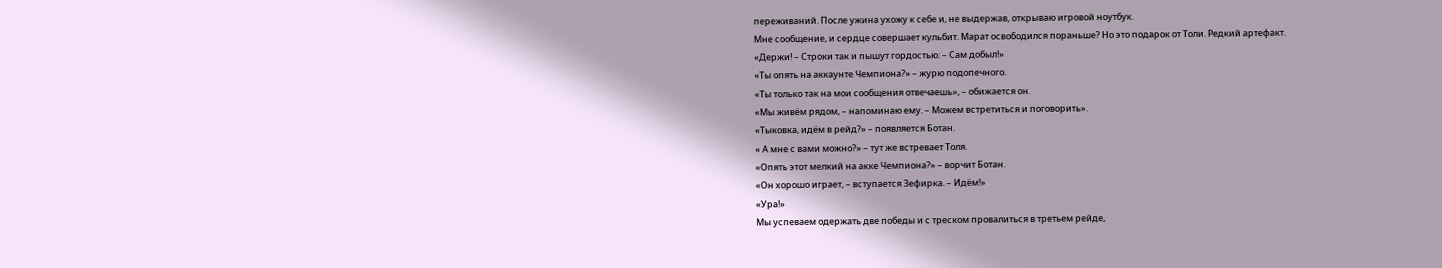переживаний. После ужина ухожу к себе и, не выдержав, открываю игровой ноутбук.
Мне сообщение, и сердце совершает кульбит. Марат освободился пораньше? Но это подарок от Толи. Редкий артефакт.
«Держи! – Строки так и пышут гордостью: – Сам добыл!»
«Ты опять на аккаунте Чемпиона?» – журю подопечного.
«Ты только так на мои сообщения отвечаешь», – обижается он.
«Мы живём рядом, – напоминаю ему. – Можем встретиться и поговорить».
«Тыковка, идём в рейд?» – появляется Ботан.
« А мне с вами можно?» – тут же встревает Толя.
«Опять этот мелкий на акке Чемпиона?» – ворчит Ботан.
«Он хорошо играет, – вступается Зефирка. – Идём!»
«Ура!»
Мы успеваем одержать две победы и с треском провалиться в третьем рейде,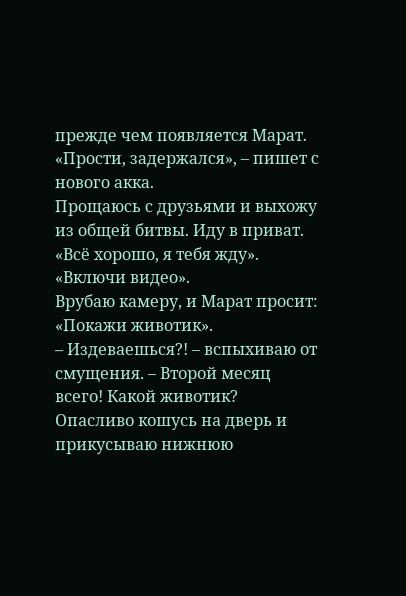прежде чем появляется Марат.
«Прости, задержался», – пишет с нового акка.
Прощаюсь с друзьями и выхожу из общей битвы. Иду в приват.
«Всё хорошо, я тебя жду».
«Включи видео».
Врубаю камеру, и Марат просит:
«Покажи животик».
– Издеваешься?! – вспыхиваю от смущения. – Второй месяц всего! Какой животик?
Опасливо кошусь на дверь и прикусываю нижнюю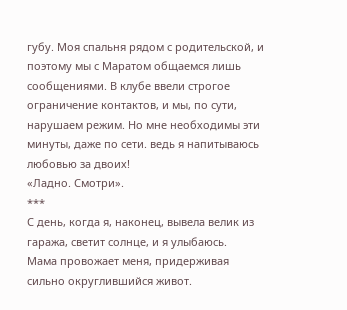губу. Моя спальня рядом с родительской, и поэтому мы с Маратом общаемся лишь сообщениями. В клубе ввели строгое ограничение контактов, и мы, по сути, нарушаем режим. Но мне необходимы эти минуты, даже по сети. ведь я напитываюсь любовью за двоих!
«Ладно. Смотри».
***
С день, когда я, наконец, вывела велик из гаража, светит солнце, и я улыбаюсь.
Мама провожает меня, придерживая сильно округлившийся живот.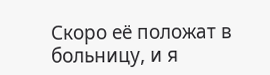Скоро её положат в больницу, и я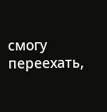смогу переехать,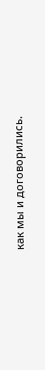как мы и договорились.